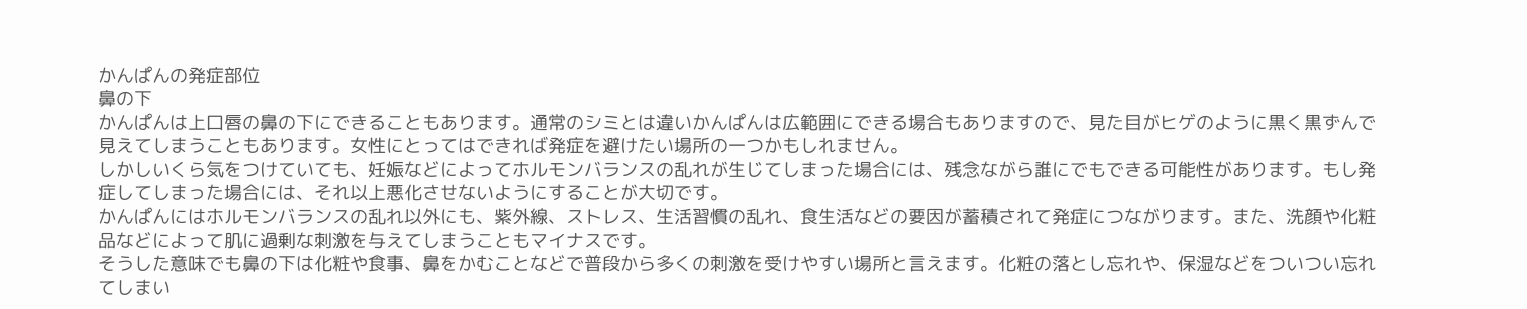かんぱんの発症部位
鼻の下
かんぱんは上口唇の鼻の下にできることもあります。通常のシミとは違いかんぱんは広範囲にできる場合もありますので、見た目がヒゲのように黒く黒ずんで見えてしまうこともあります。女性にとってはできれば発症を避けたい場所の一つかもしれません。
しかしいくら気をつけていても、妊娠などによってホルモンバランスの乱れが生じてしまった場合には、残念ながら誰にでもできる可能性があります。もし発症してしまった場合には、それ以上悪化させないようにすることが大切です。
かんぱんにはホルモンバランスの乱れ以外にも、紫外線、ストレス、生活習慣の乱れ、食生活などの要因が蓄積されて発症につながります。また、洗顔や化粧品などによって肌に過剰な刺激を与えてしまうこともマイナスです。
そうした意味でも鼻の下は化粧や食事、鼻をかむことなどで普段から多くの刺激を受けやすい場所と言えます。化粧の落とし忘れや、保湿などをついつい忘れてしまい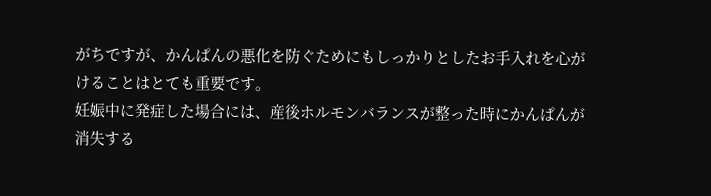がちですが、かんぱんの悪化を防ぐためにもしっかりとしたお手入れを心がけることはとても重要です。
妊娠中に発症した場合には、産後ホルモンバランスが整った時にかんぱんが消失する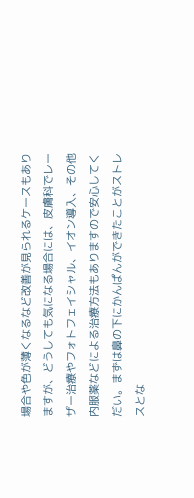場合や色が薄くなるなど改善が見られるケースもありますが、どうしても気になる場合には、皮膚科でレーザー治療やフォトフェイシャル、イオン導入、その他内服薬などによる治療方法もありますので安心してくだい。まずは鼻の下にかんぱんができたことがストレスとな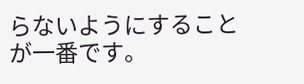らないようにすることが一番です。